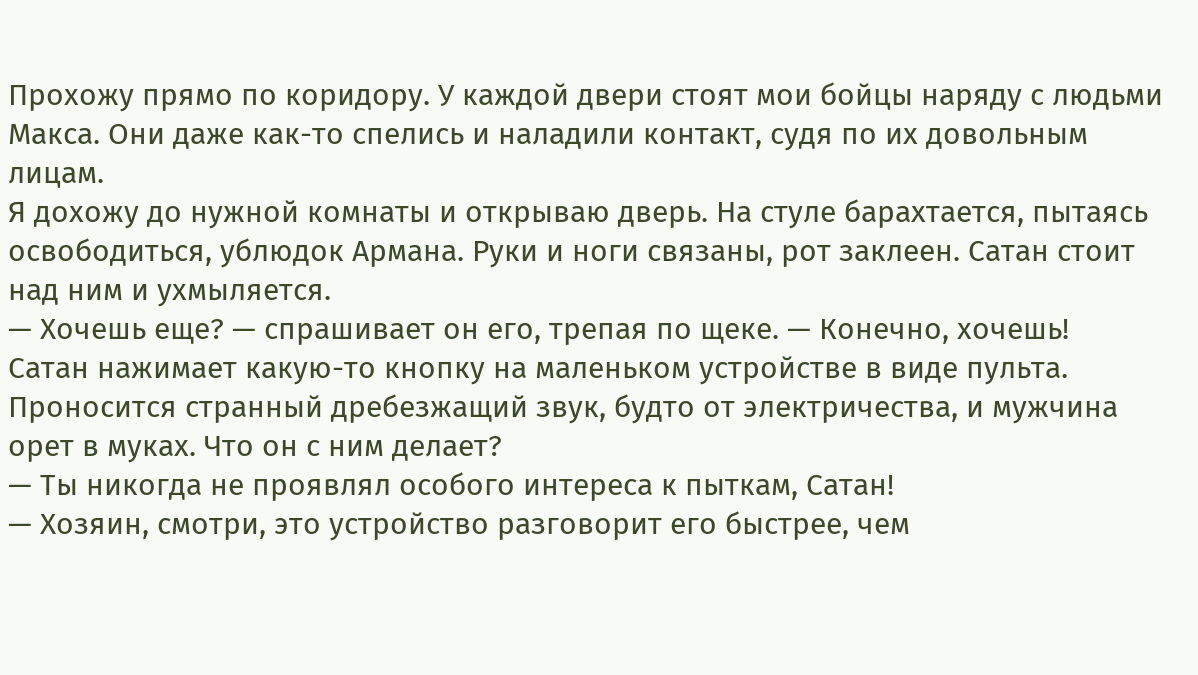Прохожу прямо по коридору. У каждой двери стоят мои бойцы наряду с людьми Макса. Они даже как-то спелись и наладили контакт, судя по их довольным лицам.
Я дохожу до нужной комнаты и открываю дверь. На стуле барахтается, пытаясь освободиться, ублюдок Армана. Руки и ноги связаны, рот заклеен. Сатан стоит над ним и ухмыляется.
— Хочешь еще? — спрашивает он его, трепая по щеке. — Конечно, хочешь!
Сатан нажимает какую-то кнопку на маленьком устройстве в виде пульта. Проносится странный дребезжащий звук, будто от электричества, и мужчина орет в муках. Что он с ним делает?
— Ты никогда не проявлял особого интереса к пыткам, Сатан!
— Хозяин, смотри, это устройство разговорит его быстрее, чем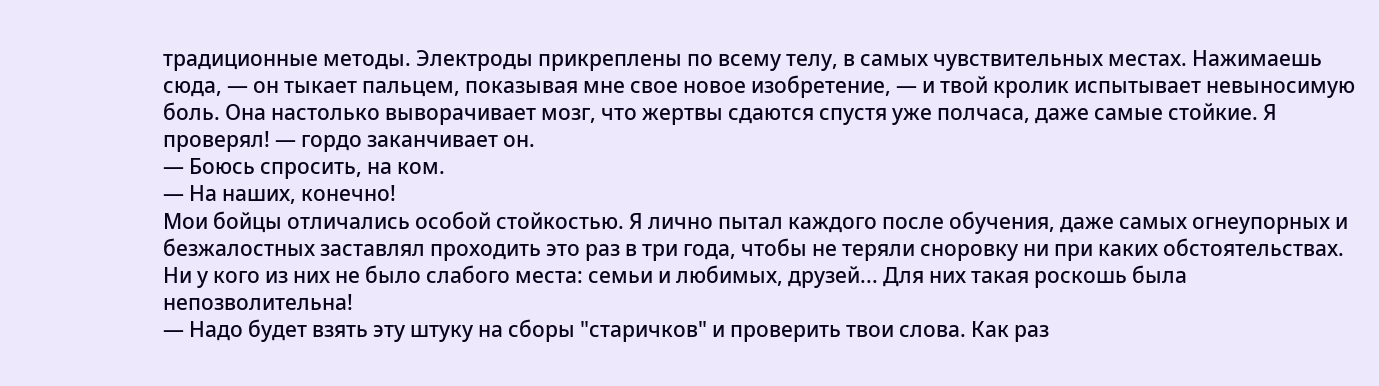традиционные методы. Электроды прикреплены по всему телу, в самых чувствительных местах. Нажимаешь сюда, — он тыкает пальцем, показывая мне свое новое изобретение, — и твой кролик испытывает невыносимую боль. Она настолько выворачивает мозг, что жертвы сдаются спустя уже полчаса, даже самые стойкие. Я проверял! — гордо заканчивает он.
— Боюсь спросить, на ком.
— На наших, конечно!
Мои бойцы отличались особой стойкостью. Я лично пытал каждого после обучения, даже самых огнеупорных и безжалостных заставлял проходить это раз в три года, чтобы не теряли сноровку ни при каких обстоятельствах. Ни у кого из них не было слабого места: семьи и любимых, друзей... Для них такая роскошь была непозволительна!
— Надо будет взять эту штуку на сборы "старичков" и проверить твои слова. Как раз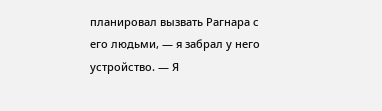планировал вызвать Рагнара с его людьми, — я забрал у него устройство. — Я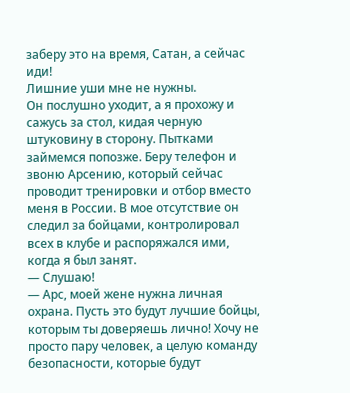заберу это на время, Сатан, а сейчас иди!
Лишние уши мне не нужны.
Он послушно уходит, а я прохожу и сажусь за стол, кидая черную штуковину в сторону. Пытками займемся попозже. Беру телефон и звоню Арсению, который сейчас проводит тренировки и отбор вместо меня в России. В мое отсутствие он следил за бойцами, контролировал всех в клубе и распоряжался ими, когда я был занят.
— Слушаю!
— Арс, моей жене нужна личная охрана. Пусть это будут лучшие бойцы, которым ты доверяешь лично! Хочу не просто пару человек, а целую команду безопасности, которые будут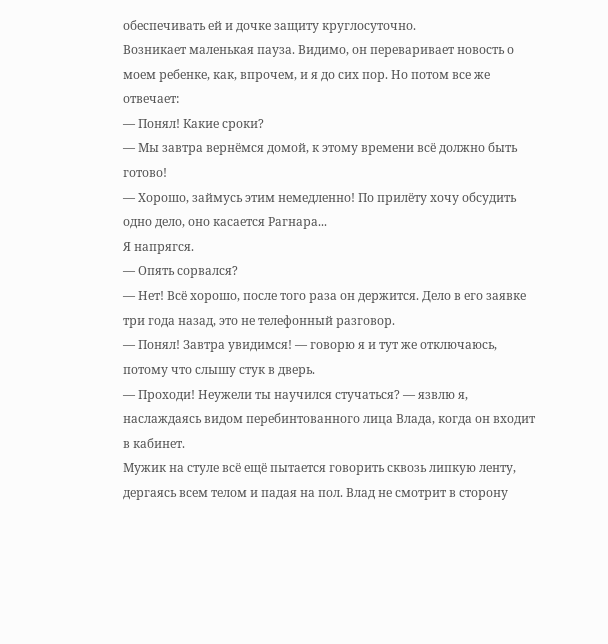обеспечивать ей и дочке защиту круглосуточно.
Возникает маленькая пауза. Видимо, он переваривает новость о моем ребенке, как, впрочем, и я до сих пор. Но потом все же отвечает:
— Понял! Какие сроки?
— Мы завтра вернёмся домой, к этому времени всё должно быть готово!
— Хорошо, займусь этим немедленно! По прилёту хочу обсудить одно дело, оно касается Рагнара...
Я напрягся.
— Опять сорвался?
— Нет! Всё хорошо, после того раза он держится. Дело в его заявке три года назад, это не телефонный разговор.
— Понял! Завтра увидимся! — говорю я и тут же отключаюсь, потому что слышу стук в дверь.
— Проходи! Неужели ты научился стучаться? — язвлю я, наслаждаясь видом перебинтованного лица Влада, когда он входит в кабинет.
Мужик на стуле всё ещё пытается говорить сквозь липкую ленту, дергаясь всем телом и падая на пол. Влад не смотрит в сторону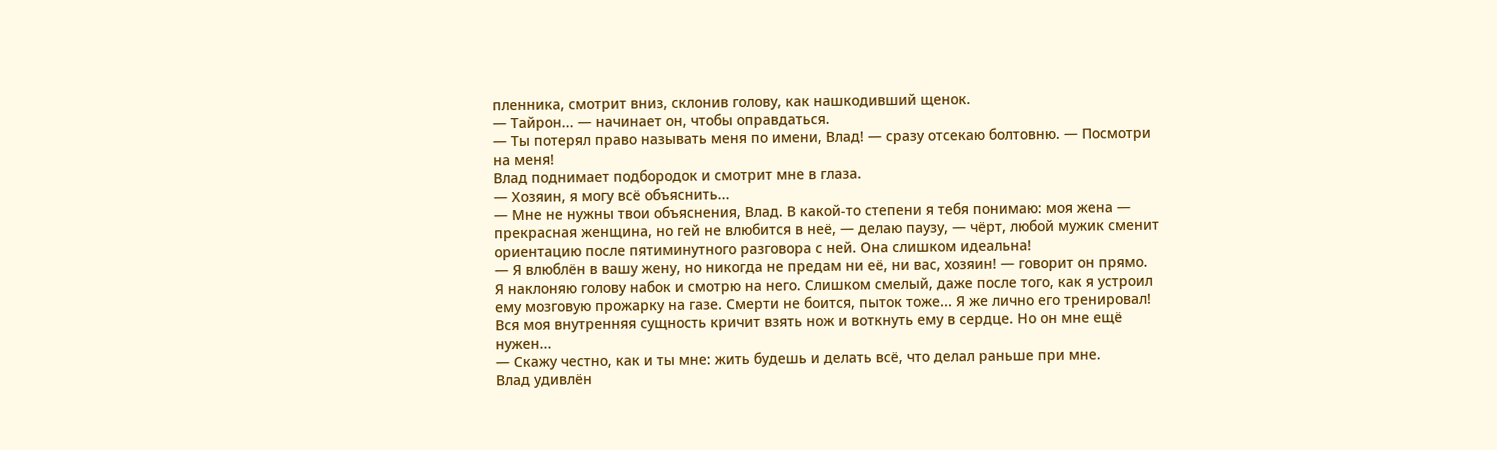пленника, смотрит вниз, склонив голову, как нашкодивший щенок.
— Тайрон... — начинает он, чтобы оправдаться.
— Ты потерял право называть меня по имени, Влад! — сразу отсекаю болтовню. — Посмотри на меня!
Влад поднимает подбородок и смотрит мне в глаза.
— Хозяин, я могу всё объяснить...
— Мне не нужны твои объяснения, Влад. В какой-то степени я тебя понимаю: моя жена — прекрасная женщина, но гей не влюбится в неё, — делаю паузу, — чёрт, любой мужик сменит ориентацию после пятиминутного разговора с ней. Она слишком идеальна!
— Я влюблён в вашу жену, но никогда не предам ни её, ни вас, хозяин! — говорит он прямо.
Я наклоняю голову набок и смотрю на него. Слишком смелый, даже после того, как я устроил ему мозговую прожарку на газе. Смерти не боится, пыток тоже... Я же лично его тренировал!
Вся моя внутренняя сущность кричит взять нож и воткнуть ему в сердце. Но он мне ещё нужен...
— Скажу честно, как и ты мне: жить будешь и делать всё, что делал раньше при мне.
Влад удивлён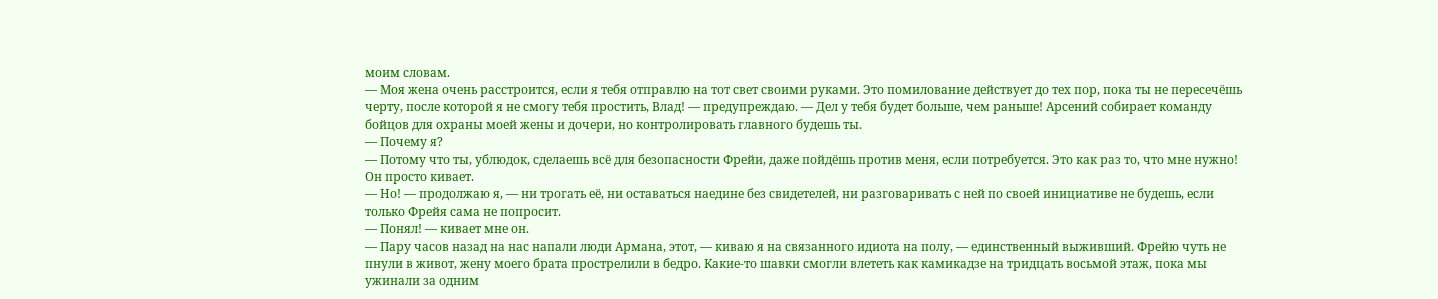моим словам.
— Моя жена очень расстроится, если я тебя отправлю на тот свет своими руками. Это помилование действует до тех пор, пока ты не пересечёшь черту, после которой я не смогу тебя простить, Влад! — предупреждаю. — Дел у тебя будет больше, чем раньше! Арсений собирает команду бойцов для охраны моей жены и дочери, но контролировать главного будешь ты.
— Почему я?
— Потому что ты, ублюдок, сделаешь всё для безопасности Фрейи, даже пойдёшь против меня, если потребуется. Это как раз то, что мне нужно!
Он просто кивает.
— Но! — продолжаю я, — ни трогать её, ни оставаться наедине без свидетелей, ни разговаривать с ней по своей инициативе не будешь, если только Фрейя сама не попросит.
— Понял! — кивает мне он.
— Пару часов назад на нас напали люди Армана, этот, — киваю я на связанного идиота на полу, — единственный выживший. Фрейю чуть не пнули в живот, жену моего брата прострелили в бедро. Какие-то шавки смогли влететь как камикадзе на тридцать восьмой этаж, пока мы ужинали за одним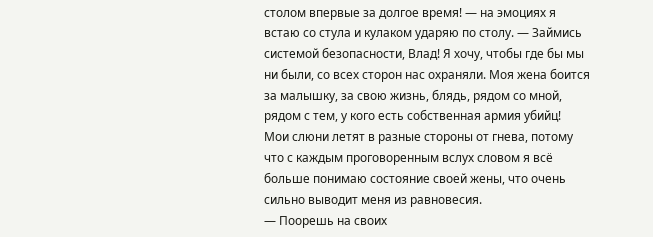столом впервые за долгое время! — на эмоциях я встаю со стула и кулаком ударяю по столу. — Займись системой безопасности, Влад! Я хочу, чтобы где бы мы ни были, со всех сторон нас охраняли. Моя жена боится за малышку, за свою жизнь, блядь, рядом со мной, рядом с тем, у кого есть собственная армия убийц!
Мои слюни летят в разные стороны от гнева, потому что с каждым проговоренным вслух словом я всё больше понимаю состояние своей жены, что очень сильно выводит меня из равновесия.
— Поорешь на своих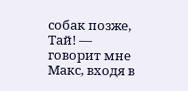собак позже, Тай! — говорит мне Макс, входя в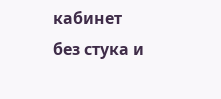кабинет без стука и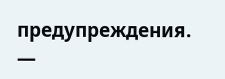предупреждения. —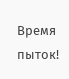Время пыток!